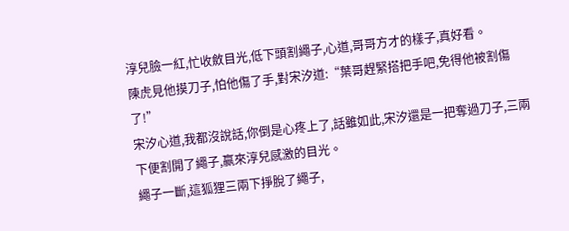淳兒臉一紅,忙收斂目光,低下頭割繩子,心道,哥哥方才的樣子,真好看。
陳虎見他摸刀子,怕他傷了手,對宋汐道:“葉哥趕緊搭把手吧,免得他被割傷了!”
宋汐心道,我都沒說話,你倒是心疼上了,話雖如此,宋汐還是一把奪過刀子,三兩下便割開了繩子,赢來淳兒感激的目光。
繩子一斷,這狐狸三兩下掙脫了繩子,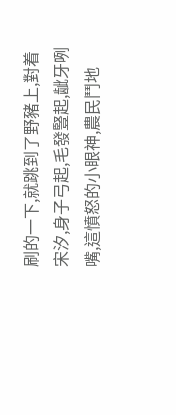刷的一下,就跳到了野豬上,對着宋汐,身子弓起,毛發豎起,龇牙咧嘴,這憤怒的小眼神,農民鬥地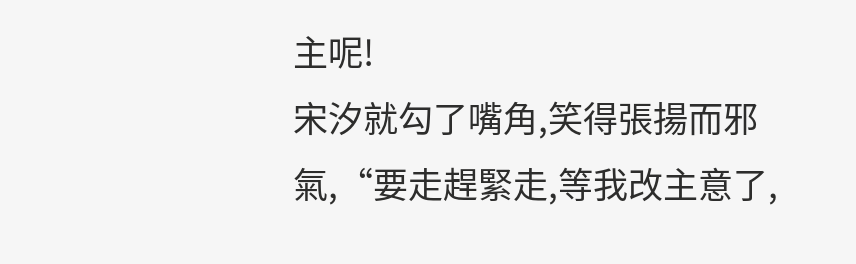主呢!
宋汐就勾了嘴角,笑得張揚而邪氣,“要走趕緊走,等我改主意了,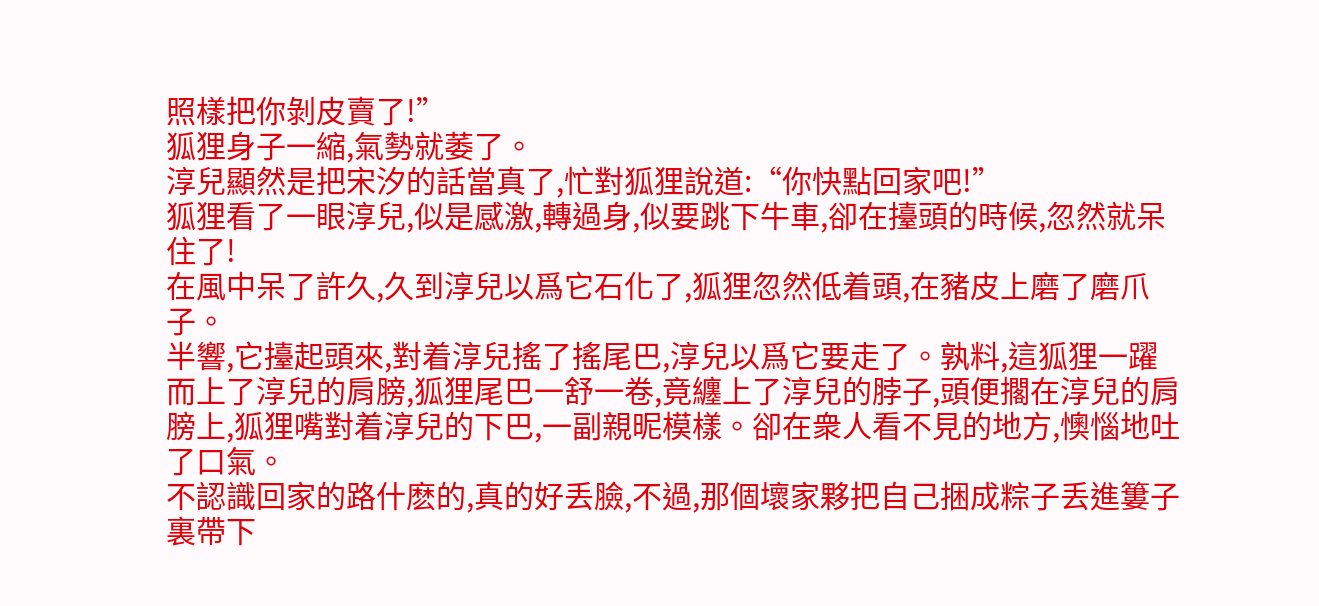照樣把你剝皮賣了!”
狐狸身子一縮,氣勢就萎了。
淳兒顯然是把宋汐的話當真了,忙對狐狸說道:“你快點回家吧!”
狐狸看了一眼淳兒,似是感激,轉過身,似要跳下牛車,卻在擡頭的時候,忽然就呆住了!
在風中呆了許久,久到淳兒以爲它石化了,狐狸忽然低着頭,在豬皮上磨了磨爪子。
半響,它擡起頭來,對着淳兒搖了搖尾巴,淳兒以爲它要走了。孰料,這狐狸一躍而上了淳兒的肩膀,狐狸尾巴一舒一卷,竟纏上了淳兒的脖子,頭便擱在淳兒的肩膀上,狐狸嘴對着淳兒的下巴,一副親昵模樣。卻在衆人看不見的地方,懊惱地吐了口氣。
不認識回家的路什麽的,真的好丢臉,不過,那個壞家夥把自己捆成粽子丢進簍子裏帶下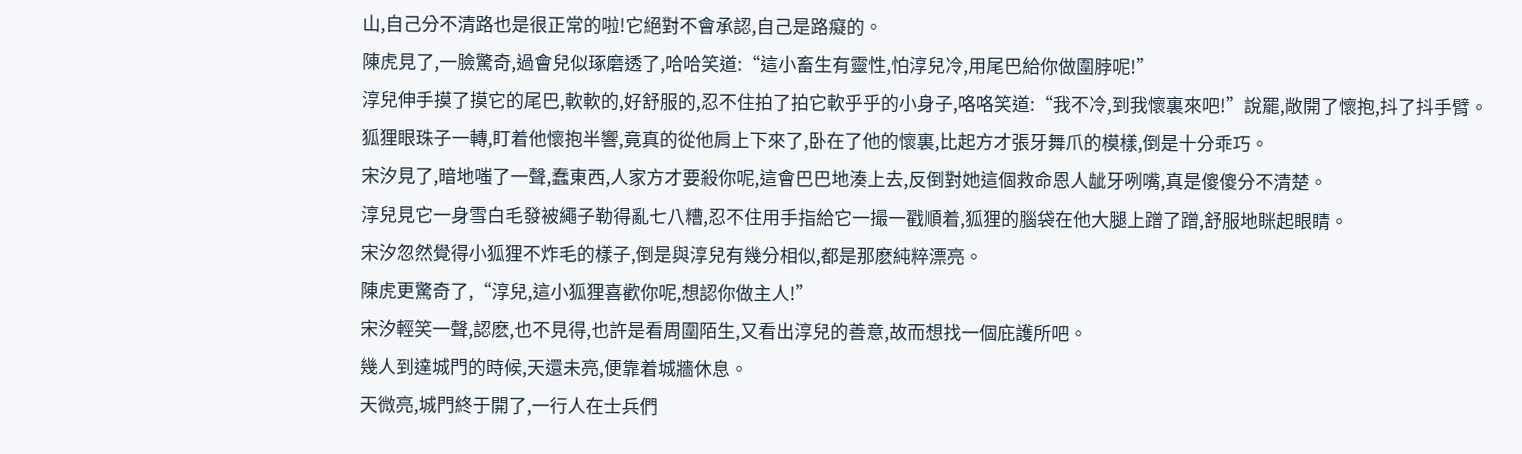山,自己分不清路也是很正常的啦!它絕對不會承認,自己是路癡的。
陳虎見了,一臉驚奇,過會兒似琢磨透了,哈哈笑道:“這小畜生有靈性,怕淳兒冷,用尾巴給你做圍脖呢!”
淳兒伸手摸了摸它的尾巴,軟軟的,好舒服的,忍不住拍了拍它軟乎乎的小身子,咯咯笑道:“我不冷,到我懷裏來吧!”說罷,敞開了懷抱,抖了抖手臂。
狐狸眼珠子一轉,盯着他懷抱半響,竟真的從他肩上下來了,卧在了他的懷裏,比起方才張牙舞爪的模樣,倒是十分乖巧。
宋汐見了,暗地嗤了一聲,蠢東西,人家方才要殺你呢,這會巴巴地湊上去,反倒對她這個救命恩人龇牙咧嘴,真是傻傻分不清楚。
淳兒見它一身雪白毛發被繩子勒得亂七八糟,忍不住用手指給它一撮一戳順着,狐狸的腦袋在他大腿上蹭了蹭,舒服地眯起眼睛。
宋汐忽然覺得小狐狸不炸毛的樣子,倒是與淳兒有幾分相似,都是那麽純粹漂亮。
陳虎更驚奇了,“淳兒,這小狐狸喜歡你呢,想認你做主人!”
宋汐輕笑一聲,認麽,也不見得,也許是看周圍陌生,又看出淳兒的善意,故而想找一個庇護所吧。
幾人到達城門的時候,天還未亮,便靠着城牆休息。
天微亮,城門終于開了,一行人在士兵們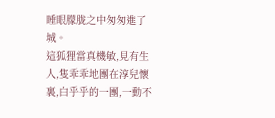睡眼朦胧之中匆匆進了城。
這狐狸當真機敏,見有生人,隻乖乖地團在淳兒懷裏,白乎乎的一團,一動不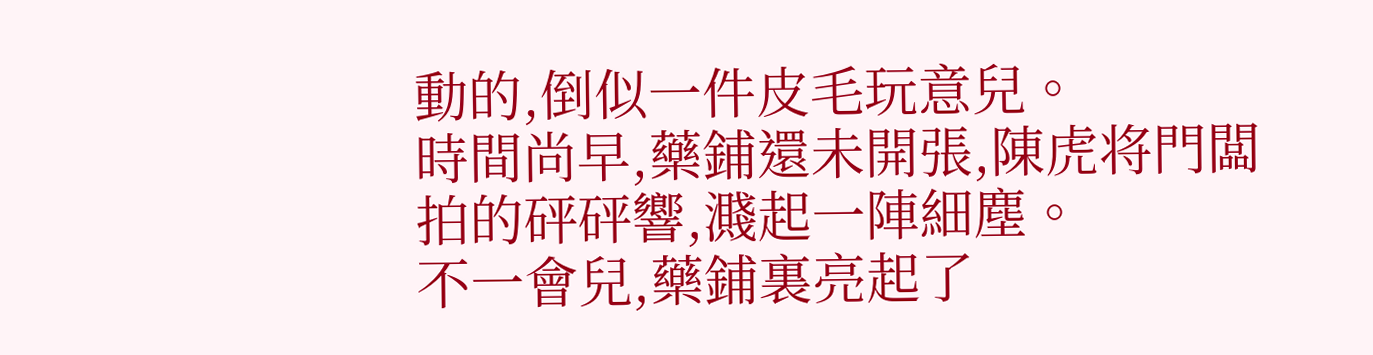動的,倒似一件皮毛玩意兒。
時間尚早,藥鋪還未開張,陳虎将門闆拍的砰砰響,濺起一陣細塵。
不一會兒,藥鋪裏亮起了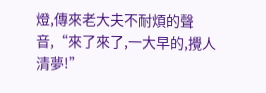燈,傳來老大夫不耐煩的聲音,“來了來了,一大早的,攪人清夢!”